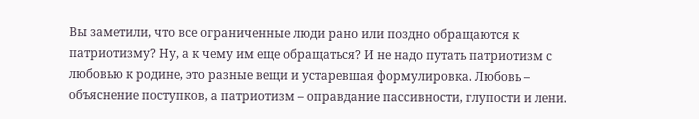Вы заметили, что все ограниченные люди рано или поздно обращаются к патриотизму? Ну, а к чему им еще обращаться? И не надо путать патриотизм с любовью к родине, это разные вещи и устаревшая формулировка. Любовь – объяснение поступков, а патриотизм – оправдание пассивности, глупости и лени.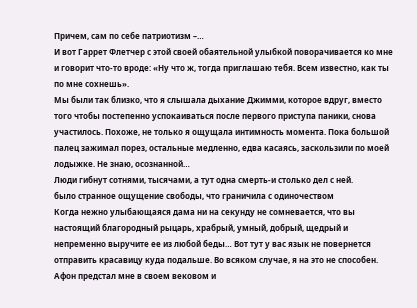Причем, сам по себе патриотизм –…
И вот Гаррет Флетчер с этой своей обаятельной улыбкой поворачивается ко мне и говорит что-то вроде: «Ну что ж, тогда приглашаю тебя. Всем известно, как ты по мне сохнешь».
Мы были так близко, что я слышала дыхание Джимми, которое вдруг, вместо того чтобы постепенно успокаиваться после первого приступа паники, снова участилось. Похоже, не только я ощущала интимность момента. Пока большой палец зажимал порез, остальные медленно, едва касаясь, заскользили по моей лодыжке. Не знаю, осознанной…
Люди гибнут сотнями, тысячами, а тут одна смерть-и столько дел с ней.
было странное ощущение свободы, что граничила с одиночеством
Когда нежно улыбающаяся дама ни на секунду не сомневается, что вы настоящий благородный рыцарь, храбрый, умный, добрый, щедрый и непременно выручите ее из любой беды… Вот тут у вас язык не повернется отправить красавицу куда подальше. Во всяком случае, я на это не способен.
Афон предстал мне в своем вековом и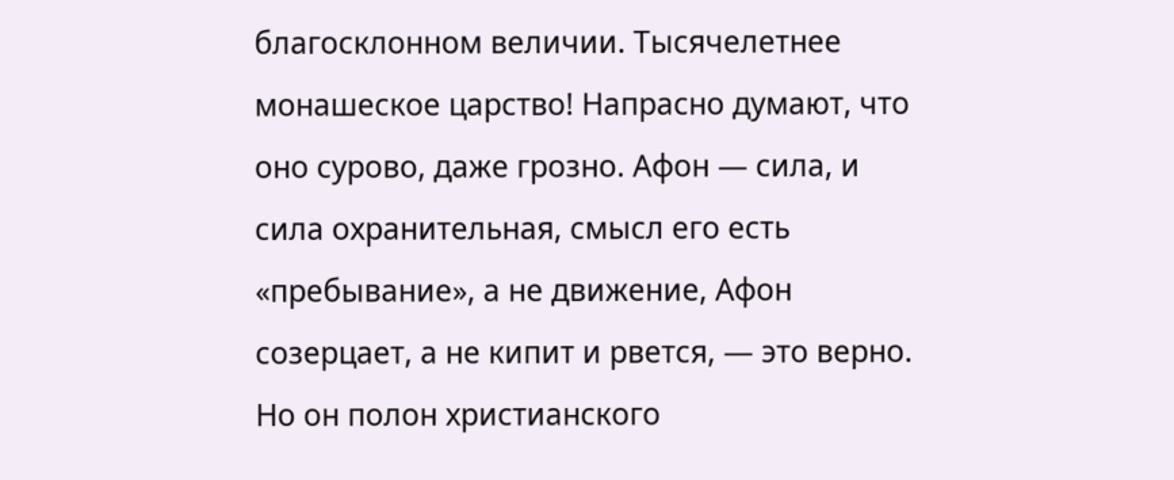благосклонном величии. Тысячелетнее монашеское царство! Напрасно думают, что оно сурово, даже грозно. Афон — сила, и сила охранительная, смысл его есть «пребывание», а не движение, Афон созерцает, а не кипит и рвется, — это верно. Но он полон христианского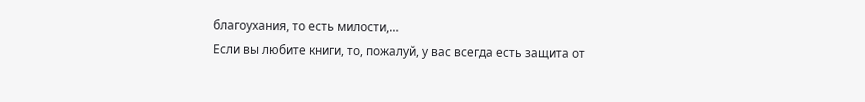благоухания, то есть милости,…
Если вы любите книги, то, пожалуй, у вас всегда есть защита от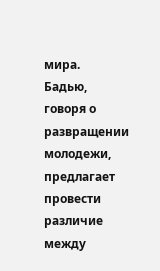мира.
Бадью, говоря о развращении молодежи, предлагает провести различие между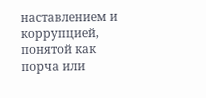наставлением и коррупцией, понятой как порча или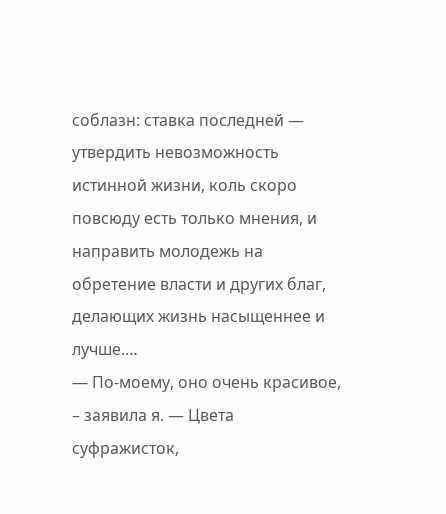соблазн: ставка последней — утвердить невозможность истинной жизни, коль скоро повсюду есть только мнения, и направить молодежь на обретение власти и других благ, делающих жизнь насыщеннее и лучше.…
— По-моему, оно очень красивое, – заявила я. — Цвета суфражисток,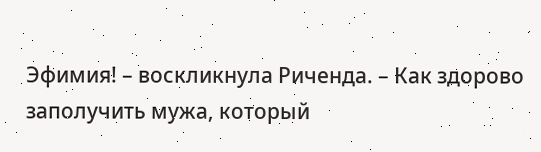Эфимия! – воскликнула Риченда. – Как здорово заполучить мужа, который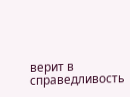верит в справедливость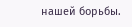нашей борьбы.